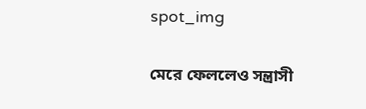spot_img

মেরে ফেললেও সন্ত্রাসী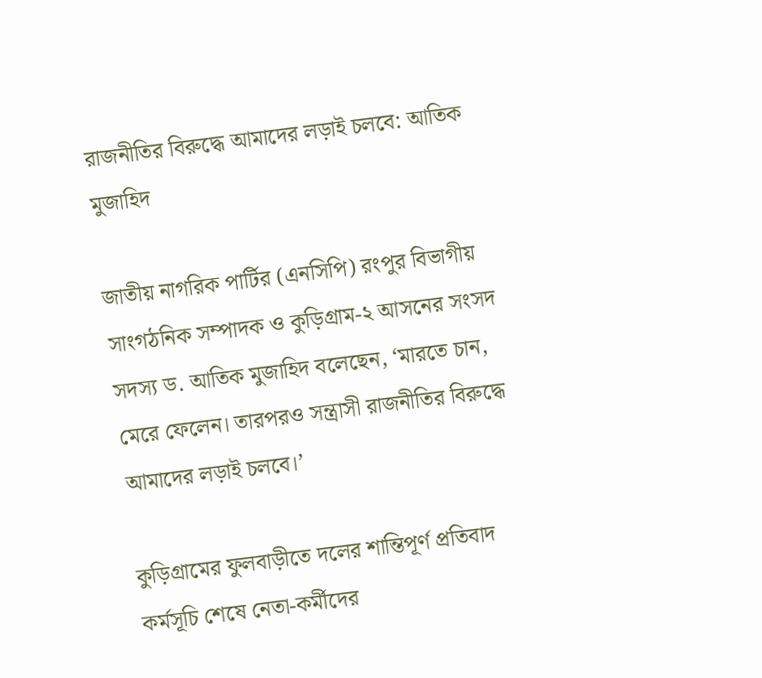রাজনীতির বিরুদ্ধে আমাদের লড়াই চলবে: আতিক মুজাহিদ

জাতীয় নাগরিক পার্টির (এনসিপি) রংপুর বিভাগীয় সাংগঠনিক সম্পাদক ও কুড়িগ্রাম-২ আসনের সংসদ সদস্য ড. আতিক মুজাহিদ বলেছেন, ‘মারতে চান, মেরে ফেলেন। তারপরও সন্ত্রাসী রাজনীতির বিরুদ্ধে আমাদের লড়াই চলবে।’

কুড়িগ্রামের ফুলবাড়ীতে দলের শান্তিপূর্ণ প্রতিবাদ কর্মসূচি শেষে নেতা-কর্মীদের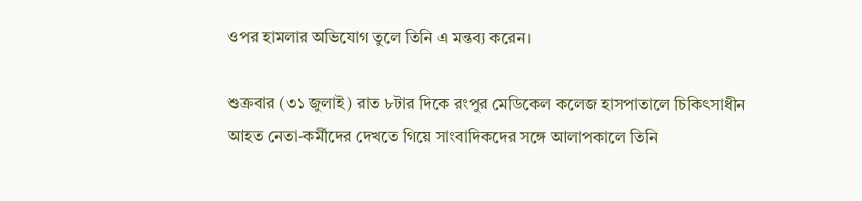ওপর হামলার অভিযোগ তুলে তিনি এ মন্তব্য করেন।

শুক্রবার (৩১ জুলাই) রাত ৮টার দিকে রংপুর মেডিকেল কলেজ হাসপাতালে চিকিৎসাধীন আহত নেতা-কর্মীদের দেখতে গিয়ে সাংবাদিকদের সঙ্গে আলাপকালে তিনি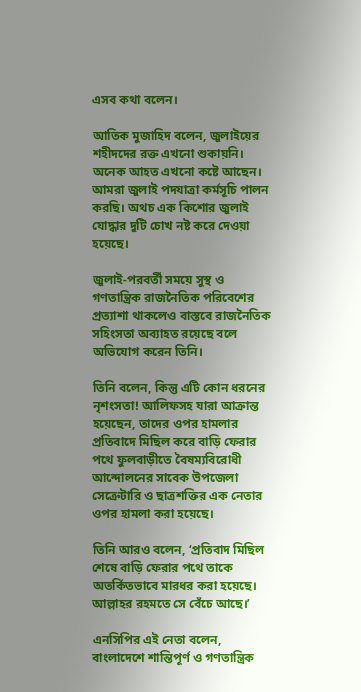এসব কথা বলেন।

আতিক মুজাহিদ বলেন, জুলাইয়ের শহীদদের রক্ত এখনো শুকায়নি। অনেক আহত এখনো কষ্টে আছেন। আমরা জুলাই পদযাত্রা কর্মসূচি পালন করছি। অথচ এক কিশোর জুলাই যোদ্ধার দুটি চোখ নষ্ট করে দেওয়া হয়েছে।

জুলাই-পরবর্তী সময়ে সুস্থ ও গণতান্ত্রিক রাজনৈতিক পরিবেশের প্রত্যাশা থাকলেও বাস্তবে রাজনৈতিক সহিংসতা অব্যাহত রয়েছে বলে অভিযোগ করেন তিনি।

তিনি বলেন, কিন্তু এটি কোন ধরনের নৃশংসতা! আলিফসহ যারা আক্রান্ত হয়েছেন, তাদের ওপর হামলার প্রতিবাদে মিছিল করে বাড়ি ফেরার পথে ফুলবাড়ীতে বৈষম্যবিরোধী আন্দোলনের সাবেক উপজেলা সেক্রেটারি ও ছাত্রশক্তির এক নেতার ওপর হামলা করা হয়েছে।

তিনি আরও বলেন, ‘প্রতিবাদ মিছিল শেষে বাড়ি ফেরার পথে তাকে অতর্কিতভাবে মারধর করা হয়েছে। আল্লাহর রহমতে সে বেঁচে আছে।’

এনসিপির এই নেতা বলেন, বাংলাদেশে শান্তিপূর্ণ ও গণতান্ত্রিক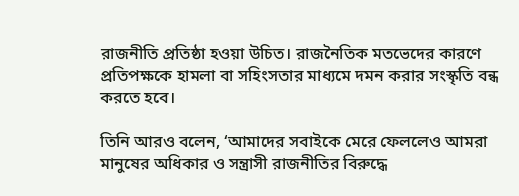রাজনীতি প্রতিষ্ঠা হওয়া উচিত। রাজনৈতিক মতভেদের কারণে প্রতিপক্ষকে হামলা বা সহিংসতার মাধ্যমে দমন করার সংস্কৃতি বন্ধ করতে হবে।

তিনি আরও বলেন, ‘আমাদের সবাইকে মেরে ফেললেও আমরা মানুষের অধিকার ও সন্ত্রাসী রাজনীতির বিরুদ্ধে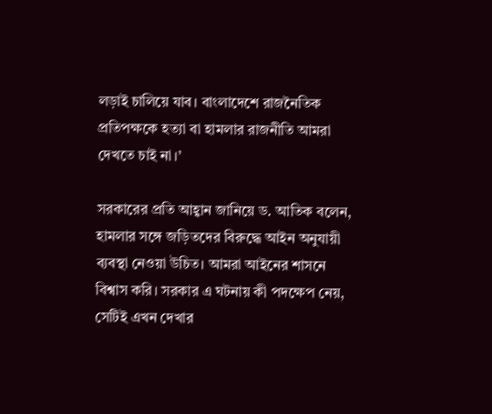লড়াই চালিয়ে যাব। বাংলাদেশে রাজনৈতিক প্রতিপক্ষকে হত্যা বা হামলার রাজনীতি আমরা দেখতে চাই না।’

সরকারের প্রতি আহ্বান জানিয়ে ড. আতিক বলেন, হামলার সঙ্গে জড়িতদের বিরুদ্ধে আইন অনুযায়ী ব্যবস্থা নেওয়া উচিত। আমরা আইনের শাসনে বিশ্বাস করি। সরকার এ ঘটনায় কী পদক্ষেপ নেয়, সেটিই এখন দেখার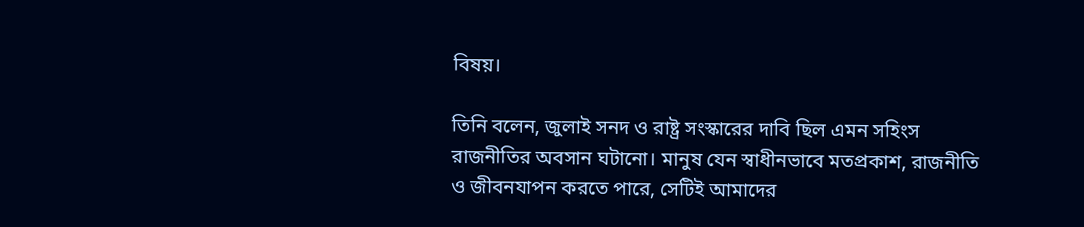বিষয়।

তিনি বলেন, জুলাই সনদ ও রাষ্ট্র সংস্কারের দাবি ছিল এমন সহিংস রাজনীতির অবসান ঘটানো। মানুষ যেন স্বাধীনভাবে মতপ্রকাশ, রাজনীতি ও জীবনযাপন করতে পারে, সেটিই আমাদের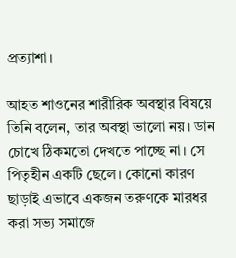প্রত্যাশা।

আহত শাওনের শারীরিক অবস্থার বিষয়ে তিনি বলেন, তার অবস্থা ভালো নয়। ডান চোখে ঠিকমতো দেখতে পাচ্ছে না। সে পিতৃহীন একটি ছেলে। কোনো কারণ ছাড়াই এভাবে একজন তরুণকে মারধর করা সভ্য সমাজে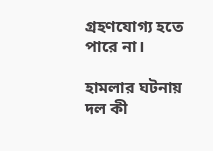গ্রহণযোগ্য হতে পারে না।

হামলার ঘটনায় দল কী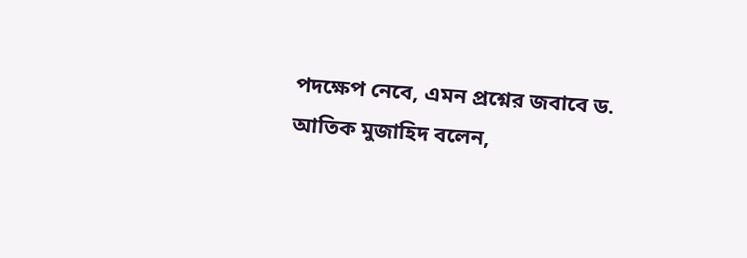পদক্ষেপ নেবে, এমন প্রশ্নের জবাবে ড. আতিক মুজাহিদ বলেন,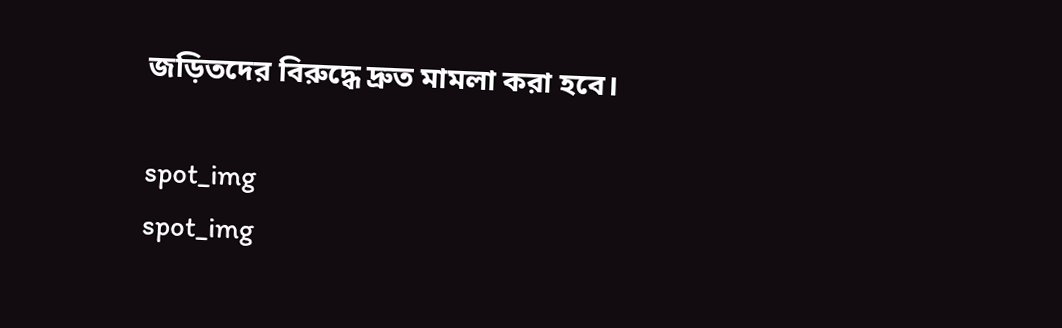জড়িতদের বিরুদ্ধে দ্রুত মামলা করা হবে।

spot_img
spot_img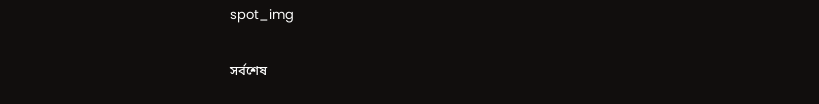spot_img

সর্বশেষ